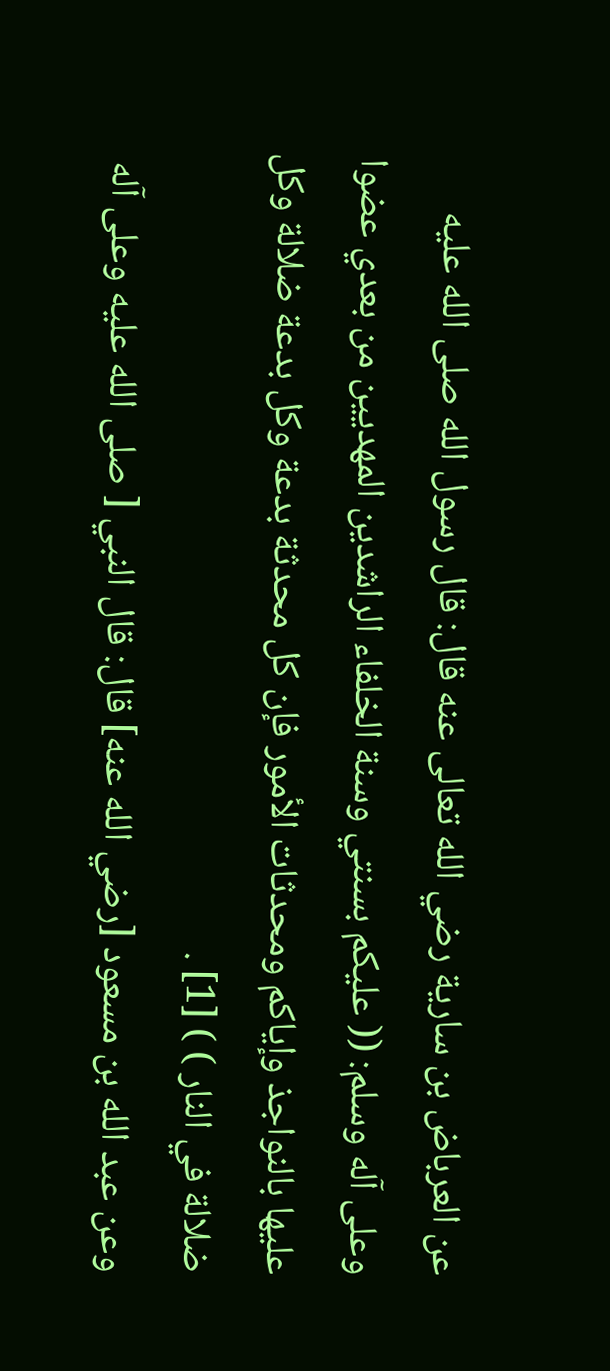عن العرباض بن سارية رضي الله تعالى عنه قال: قال رسول الله صلى الله عليه وعلى آله وسلم: (( عليكم بسنتي وسنة الخلفاء الراشدين المهديين من بعدي عضوا عليها بالنواجذ وإياكم ومحدثات الأمور فإن كل محدثة بدعة وكل بدعة ضلالة وكل ضلالة في النار ) ) [1] .
وعن عبد الله بن مسعود [رضي الله عنه] قال: قال النبي [ صلى الله عليه وعلى آله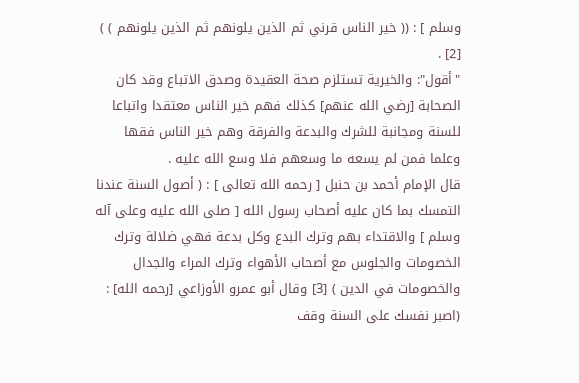وسلم ] : (( خير الناس قرني ثم الذين يلونهم ثم الذين يلونهم ) ) [2] .
"أقول": والخيرية تستلزم صحة العقيدة وصدق الاتباع وقد كان الصحابة [رضي الله عنهم] كذلك فهم خير الناس معتقدا واتباعا للسنة ومجانبة للشرك والبدعة والفرقة وهم خير الناس فقها وعلما فمن لم يسعه ما وسعهم فلا وسع الله عليه .
قال الإمام أحمد بن حنبل [ رحمه الله تعالى ] : ( أصول السنة عندنا التمسك بما كان عليه أصحاب رسول الله [ صلى الله عليه وعلى آله وسلم ] والاقتداء بهم وترك البدع وكل بدعة فهي ضلالة وترك الخصومات والجلوس مع أصحاب الأهواء وترك المراء والجدال والخصومات في الدين ) [3] وقال أبو عمرو الأوزاعي [رحمه الله] : (اصبر نفسك على السنة وقف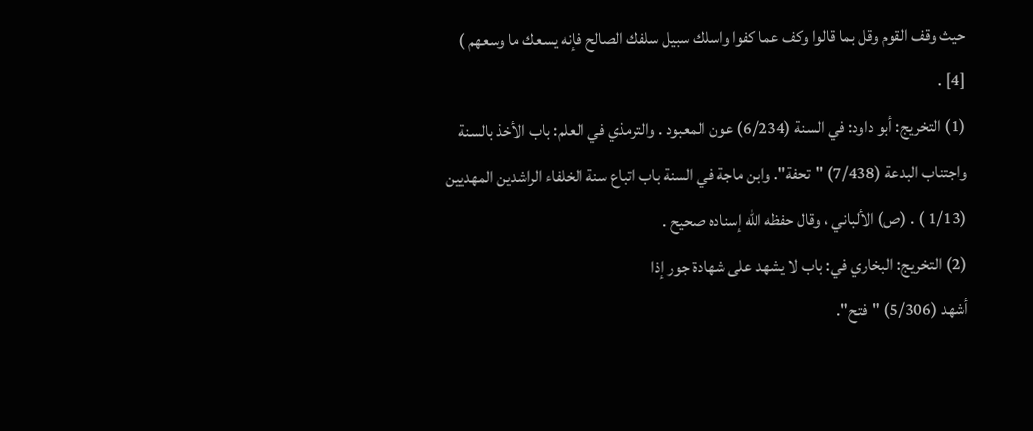حيث وقف القوم وقل بما قالوا وكف عما كفوا واسلك سبيل سلفك الصالح فإنه يسعك ما وسعهم ) [4] .
(1) التخريج: أبو داود: في السنة (6/234) عون المعبود . والترمذي في العلم: باب الأخذ بالسنة واجتناب البدعة (7/438) "تحفة". وابن ماجة في السنة باب اتباع سنة الخلفاء الراشدين المهديين (1/13 ) . (ص) الألباني ، وقال حفظه الله إسناده صحيح .
(2) التخريج: البخاري في: باب لا يشهد على شهادة جور إذا
أشهد (5/306) "فتح".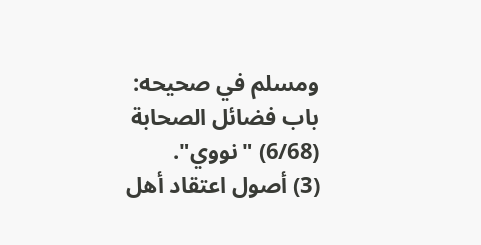ومسلم في صحيحه: باب فضائل الصحابة (6/68) "نووي".
(3) أصول اعتقاد أهل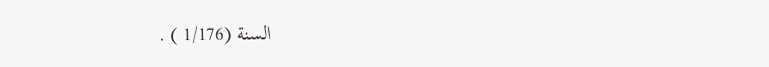السنة (1/176 ) .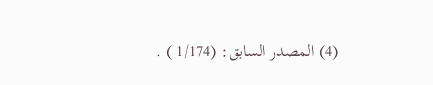(4) المصدر السابق: (1/174 ) .